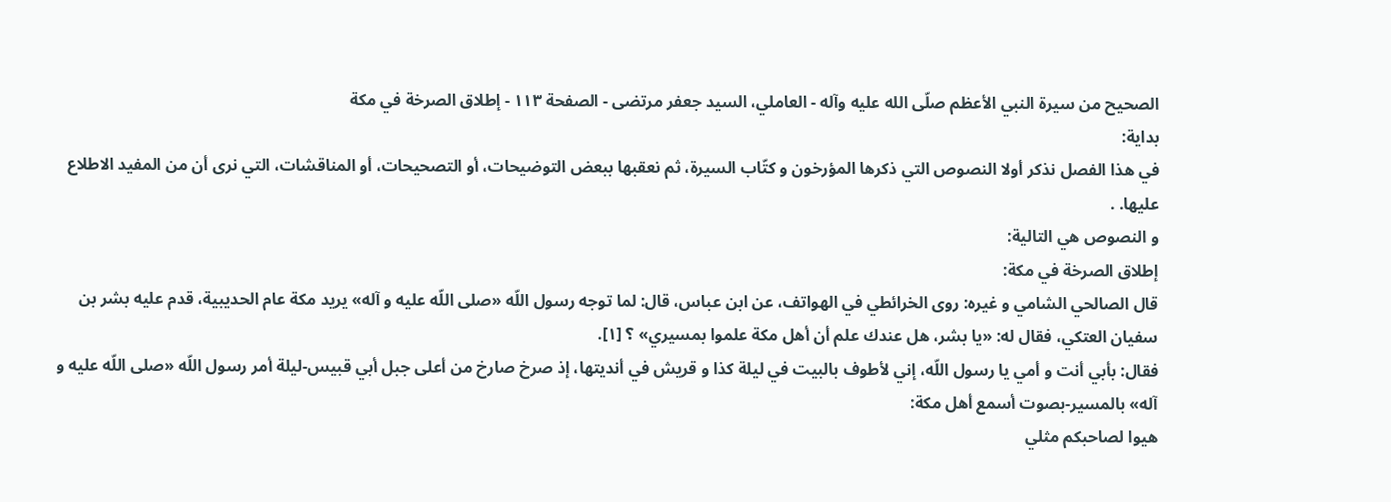الصحيح من سيرة النبي الأعظم صلّى الله عليه وآله - العاملي، السيد جعفر مرتضى - الصفحة ١١٣ - إطلاق الصرخة في مكة
بداية:
في هذا الفصل نذكر أولا النصوص التي ذكرها المؤرخون و كتّاب السيرة، ثم نعقبها ببعض التوضيحات، أو التصحيحات، أو المناقشات، التي نرى أن من المفيد الاطلاع عليها. .
و النصوص هي التالية:
إطلاق الصرخة في مكة:
قال الصالحي الشامي و غيره: روى الخرائطي في الهواتف، عن ابن عباس، قال: لما توجه رسول اللّه «صلى اللّه عليه و آله» يريد مكة عام الحديبية، قدم عليه بشر بن سفيان العتكي، فقال له: «يا بشر، هل عندك علم أن أهل مكة علموا بمسيري» ؟ [١].
فقال: بأبي أنت و أمي يا رسول اللّه، إني لأطوف بالبيت في ليلة كذا و قريش في أنديتها، إذ صرخ صارخ من أعلى جبل أبي قبيس-ليلة أمر رسول اللّه «صلى اللّه عليه و آله» بالمسير-بصوت أسمع أهل مكة:
هيوا لصاحبكم مثلي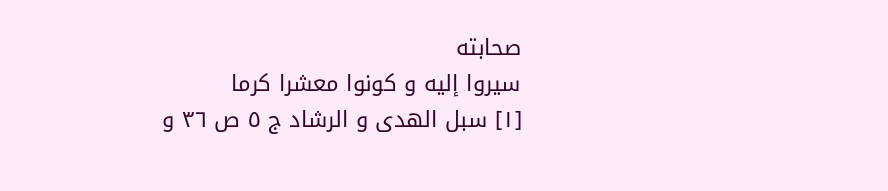صحابته
سيروا إليه و كونوا معشرا كرما
[١] سبل الهدى و الرشاد ج ٥ ص ٣٦ و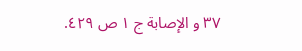٣٧ و الإصابة ج ١ ص ٤٢٩.